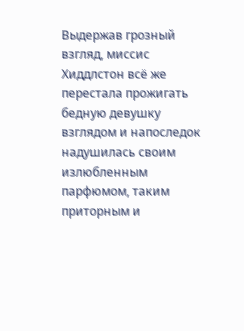Выдержав грозный взгляд, миссис Хиддлстон всё же перестала прожигать бедную девушку взглядом и напоследок надушилась своим излюбленным парфюмом, таким приторным и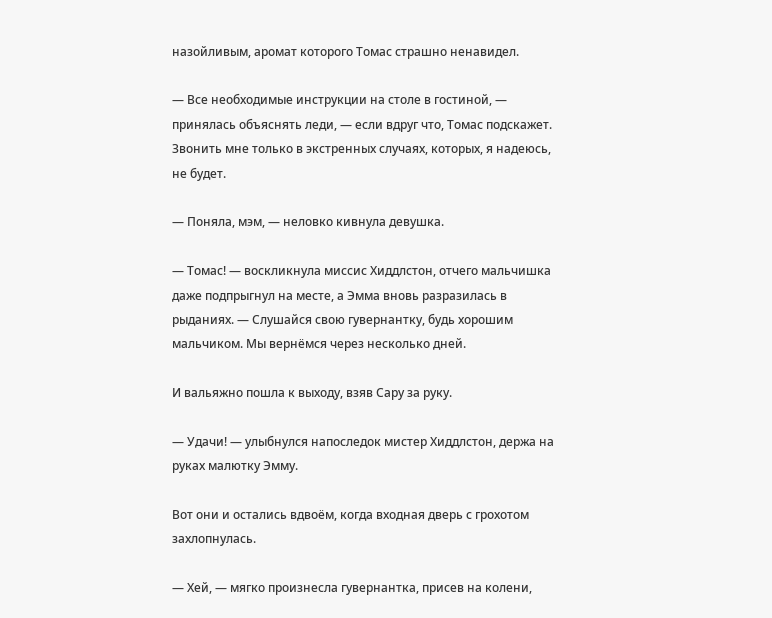назойливым, аромат которого Томас страшно ненавидел.

— Все необходимые инструкции на столе в гостиной, — принялась объяснять леди, — если вдруг что, Томас подскажет. Звонить мне только в экстренных случаях, которых, я надеюсь, не будет.

— Поняла, мэм, — неловко кивнула девушка.

— Томас! — воскликнула миссис Хиддлстон, отчего мальчишка даже подпрыгнул на месте, а Эмма вновь разразилась в рыданиях. — Слушайся свою гувернантку, будь хорошим мальчиком. Мы вернёмся через несколько дней.

И вальяжно пошла к выходу, взяв Сару за руку.

— Удачи! — улыбнулся напоследок мистер Хиддлстон, держа на руках малютку Эмму.

Вот они и остались вдвоём, когда входная дверь с грохотом захлопнулась.

— Хей, — мягко произнесла гувернантка, присев на колени,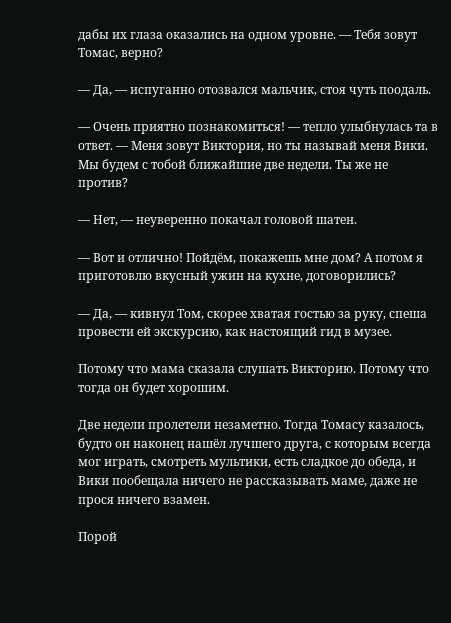дабы их глаза оказались на одном уровне. — Тебя зовут Томас, верно?

— Да, — испуганно отозвался мальчик, стоя чуть поодаль.

— Очень приятно познакомиться! — тепло улыбнулась та в ответ. — Меня зовут Виктория, но ты называй меня Вики. Мы будем с тобой ближайшие две недели. Ты же не против?

— Нет, — неуверенно покачал головой шатен.

— Вот и отлично! Пойдём, покажешь мне дом? А потом я приготовлю вкусный ужин на кухне, договорились?

— Да, — кивнул Том, скорее хватая гостью за руку, спеша провести ей экскурсию, как настоящий гид в музее.

Потому что мама сказала слушать Викторию. Потому что тогда он будет хорошим.

Две недели пролетели незаметно. Тогда Томасу казалось, будто он наконец нашёл лучшего друга, с которым всегда мог играть, смотреть мультики, есть сладкое до обеда, и Вики пообещала ничего не рассказывать маме, даже не прося ничего взамен.

Порой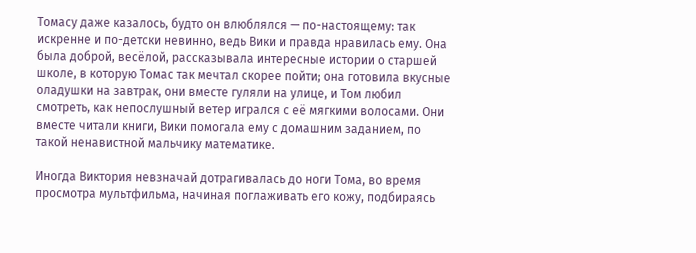Томасу даже казалось, будто он влюблялся — по-настоящему: так искренне и по-детски невинно, ведь Вики и правда нравилась ему. Она была доброй, весёлой, рассказывала интересные истории о старшей школе, в которую Томас так мечтал скорее пойти; она готовила вкусные оладушки на завтрак, они вместе гуляли на улице, и Том любил смотреть, как непослушный ветер игрался с её мягкими волосами. Они вместе читали книги, Вики помогала ему с домашним заданием, по такой ненавистной мальчику математике.

Иногда Виктория невзначай дотрагивалась до ноги Тома, во время просмотра мультфильма, начиная поглаживать его кожу, подбираясь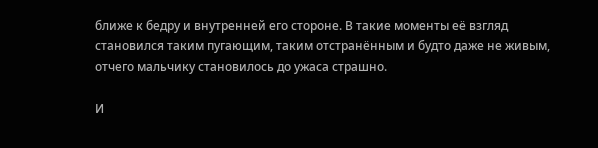ближе к бедру и внутренней его стороне. В такие моменты её взгляд становился таким пугающим, таким отстранённым и будто даже не живым, отчего мальчику становилось до ужаса страшно.

И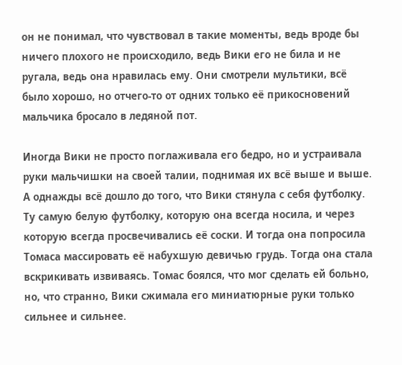он не понимал, что чувствовал в такие моменты, ведь вроде бы ничего плохого не происходило, ведь Вики его не била и не ругала, ведь она нравилась ему. Они смотрели мультики, всё было хорошо, но отчего-то от одних только её прикосновений мальчика бросало в ледяной пот.

Иногда Вики не просто поглаживала его бедро, но и устраивала руки мальчишки на своей талии, поднимая их всё выше и выше. А однажды всё дошло до того, что Вики стянула с себя футболку. Ту самую белую футболку, которую она всегда носила, и через которую всегда просвечивались её соски. И тогда она попросила Томаса массировать её набухшую девичью грудь. Тогда она стала вскрикивать извиваясь. Томас боялся, что мог сделать ей больно, но, что странно, Вики сжимала его миниатюрные руки только сильнее и сильнее.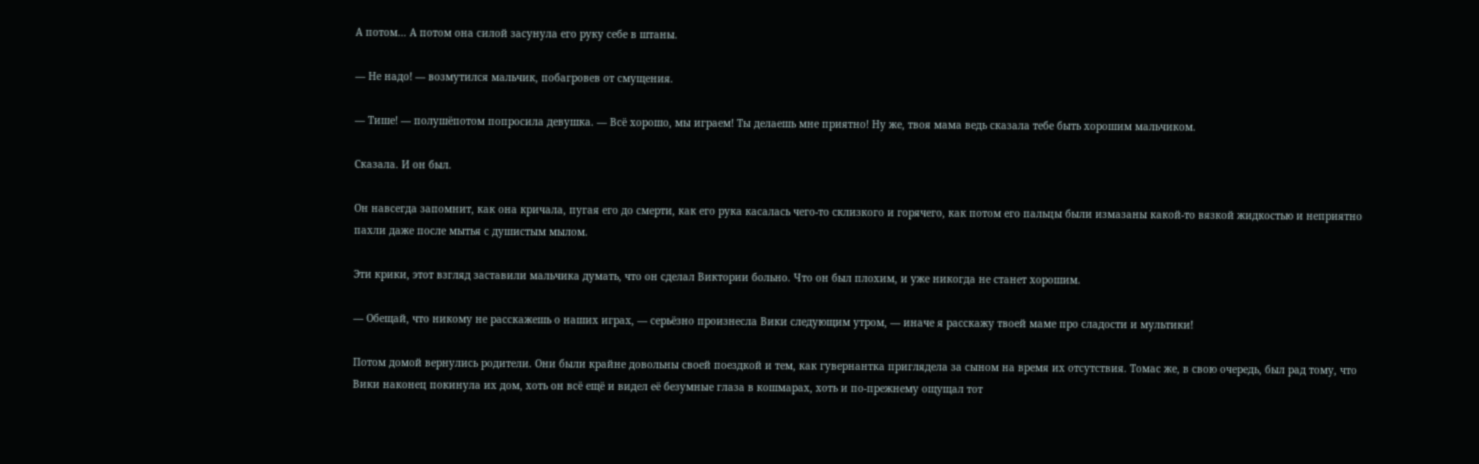А потом… А потом она силой засунула его руку себе в штаны.

— Не надо! — возмутился мальчик, побагровев от смущения.

— Тише! — полушёпотом попросила девушка. — Всё хорошо, мы играем! Ты делаешь мне приятно! Ну же, твоя мама ведь сказала тебе быть хорошим мальчиком.

Сказала. И он был.

Он навсегда запомнит, как она кричала, пугая его до смерти, как его рука касалась чего-то склизкого и горячего, как потом его пальцы были измазаны какой-то вязкой жидкостью и неприятно пахли даже после мытья с душистым мылом.

Эти крики, этот взгляд заставили мальчика думать, что он сделал Виктории больно. Что он был плохим, и уже никогда не станет хорошим.

— Обещай, что никому не расскажешь о наших играх, — серьёзно произнесла Вики следующим утром, — иначе я расскажу твоей маме про сладости и мультики!

Потом домой вернулись родители. Они были крайне довольны своей поездкой и тем, как гувернантка приглядела за сыном на время их отсутствия. Томас же, в свою очередь, был рад тому, что Вики наконец покинула их дом, хоть он всё ещё и видел её безумные глаза в кошмарах, хоть и по-прежнему ощущал тот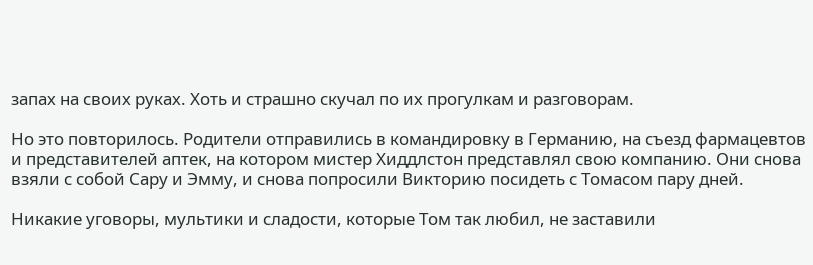запах на своих руках. Хоть и страшно скучал по их прогулкам и разговорам.

Но это повторилось. Родители отправились в командировку в Германию, на съезд фармацевтов и представителей аптек, на котором мистер Хиддлстон представлял свою компанию. Они снова взяли с собой Сару и Эмму, и снова попросили Викторию посидеть с Томасом пару дней.

Никакие уговоры, мультики и сладости, которые Том так любил, не заставили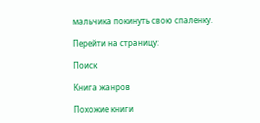мальчика покинуть свою спаленку.

Перейти на страницу:

Поиск

Книга жанров

Похожие книги